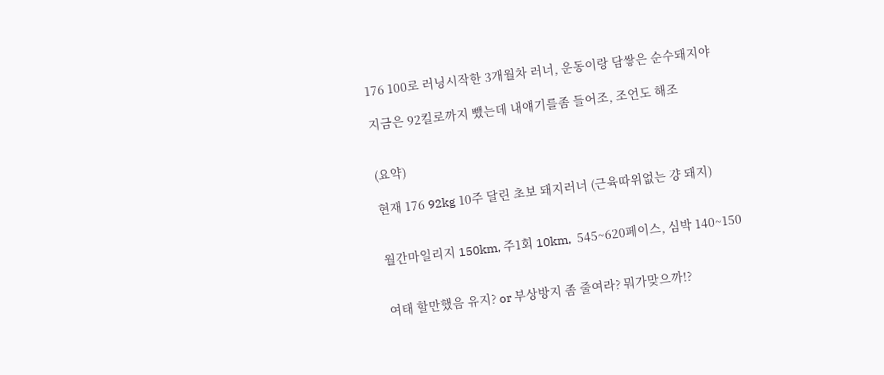176 100로 러닝시작한 3개월차 러너, 운동이랑 담쌓은 순수돼지야

지금은 92킬로까지 뺐는데 내얘기를좀 들어조, 조언도 해조


(요약)

현재 176 92kg 10주 달린 초보 돼지러너 (근육따위없는 걍 돼지)


월간마일리지 150km, 주1회 10km,  545~620페이스, 심박 140~150


여태 할만했음 유지? or 부상방지 좀 줄여라? 뭐가맞으까!?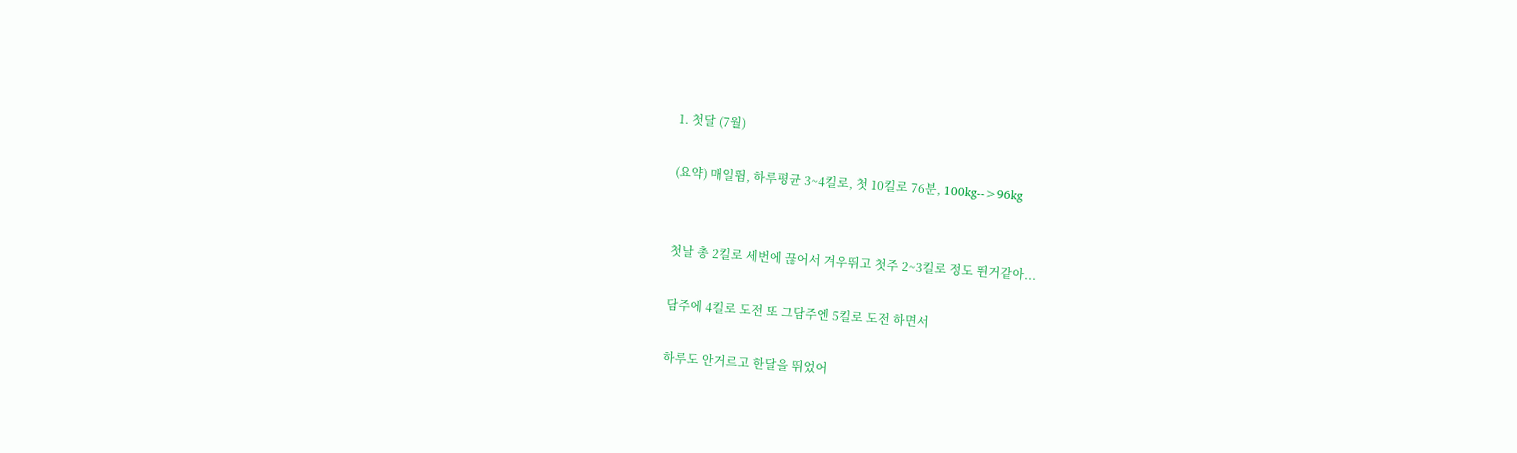1. 첫달 (7월)

(요약) 매일뜀, 하루평균 3~4킬로, 첫 10킬로 76분, 100kg-->96kg


첫날 총 2킬로 세번에 끊어서 겨우뛰고 첫주 2~3킬로 정도 뛴거같아...

담주에 4킬로 도전 또 그담주엔 5킬로 도전 하면서

하루도 안거르고 한달을 뛰었어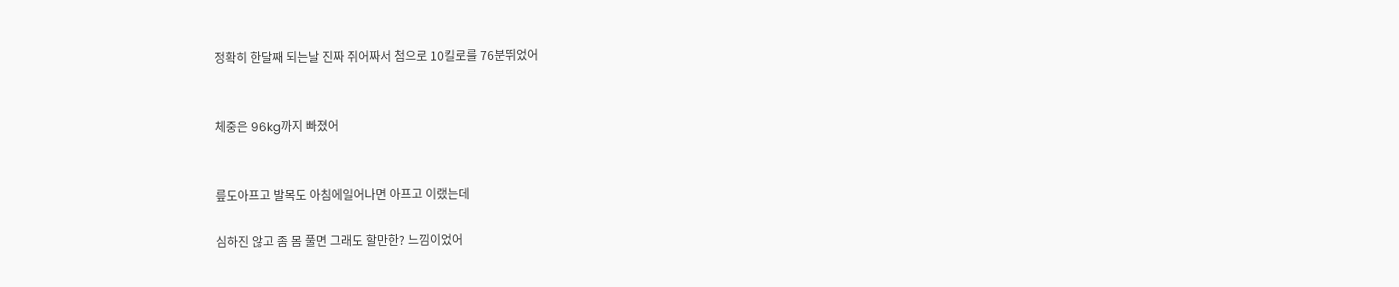정확히 한달째 되는날 진짜 쥐어짜서 첨으로 10킬로를 76분뛰었어


체중은 96kg까지 빠졌어


릎도아프고 발목도 아침에일어나면 아프고 이랬는데

심하진 않고 좀 몸 풀면 그래도 할만한? 느낌이었어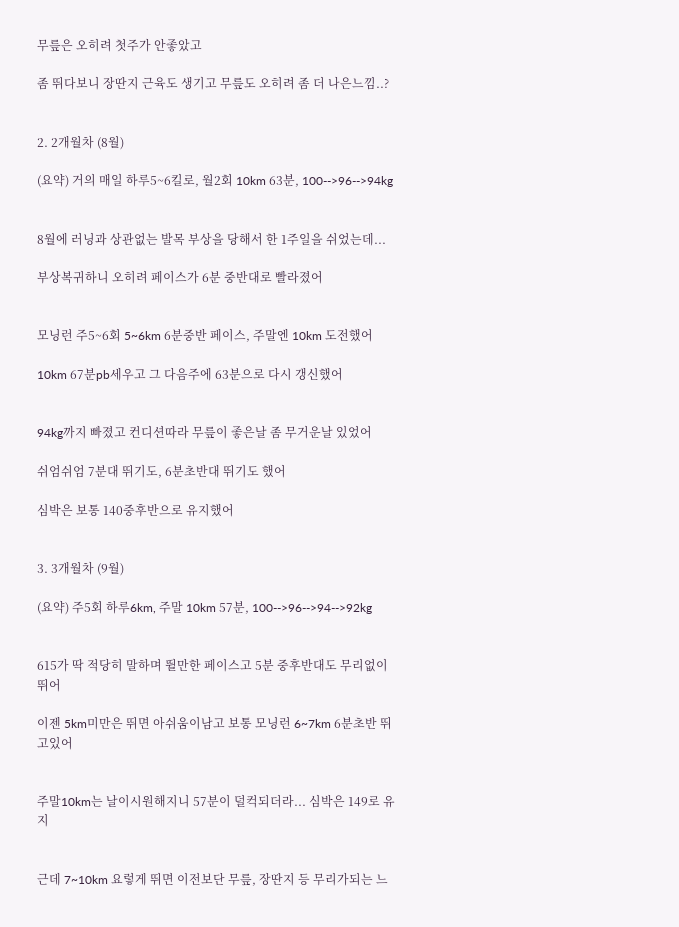무릎은 오히려 첫주가 안좋았고

좀 뛰다보니 장딴지 근육도 생기고 무릎도 오히려 좀 더 나은느낌..?


2. 2개월차 (8월)

(요약) 거의 매일 하루5~6킬로, 월2회 10km 63분, 100-->96-->94kg


8월에 러닝과 상관없는 발목 부상을 당해서 한 1주일을 쉬었는데...

부상복귀하니 오히려 페이스가 6분 중반대로 빨라졌어


모닝런 주5~6회 5~6km 6분중반 페이스, 주말엔 10km 도전했어

10km 67분pb세우고 그 다음주에 63분으로 다시 갱신했어


94kg까지 빠졌고 컨디션따라 무릎이 좋은날 좀 무거운날 있었어

쉬엄쉬엄 7분대 뛰기도, 6분초반대 뛰기도 했어

심박은 보통 140중후반으로 유지했어


3. 3개월차 (9월)

(요약) 주5회 하루6km, 주말 10km 57분, 100-->96-->94-->92kg


615가 딱 적당히 말하며 뛸만한 페이스고 5분 중후반대도 무리없이 뛰어

이젠 5km미만은 뛰면 아쉬움이남고 보통 모닝런 6~7km 6분초반 뛰고있어


주말10km는 날이시원해지니 57분이 덜컥되더라... 심박은 149로 유지


근데 7~10km 요렇게 뛰면 이전보단 무릎, 장딴지 등 무리가되는 느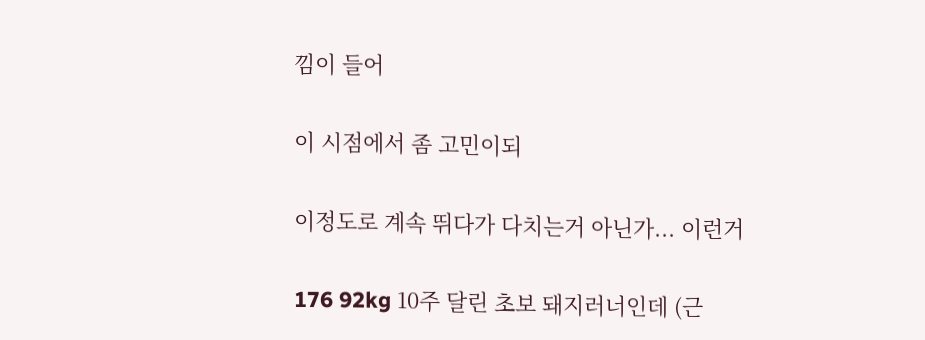낌이 들어


이 시점에서 좀 고민이되


이정도로 계속 뛰다가 다치는거 아닌가... 이런거


176 92kg 10주 달린 초보 돼지러너인데 (근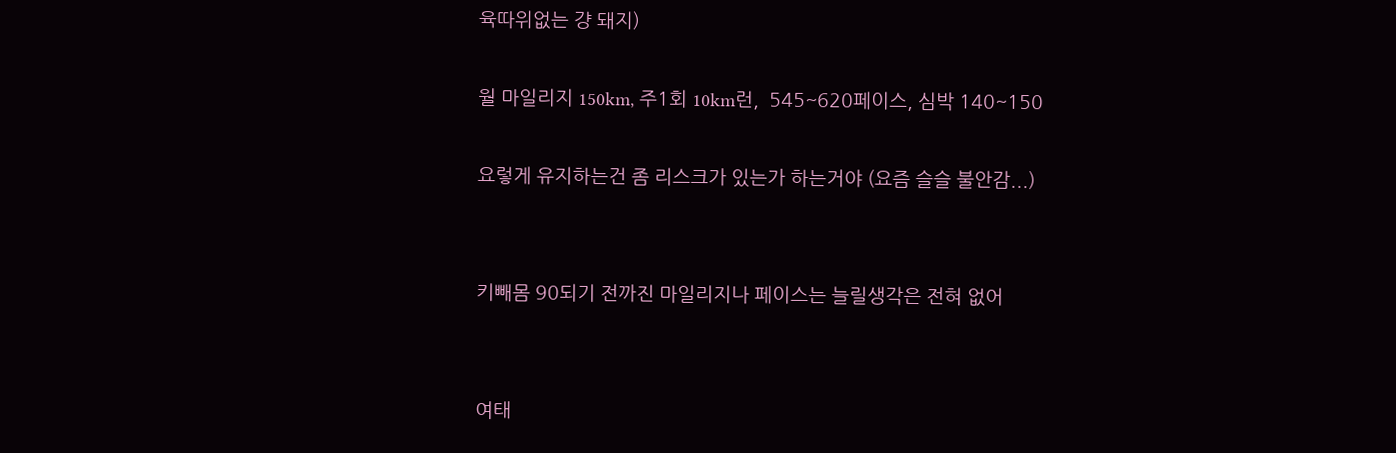육따위없는 걍 돼지)

월 마일리지 150km, 주1회 10km런,  545~620페이스, 심박 140~150

요렇게 유지하는건 좀 리스크가 있는가 하는거야 (요즘 슬슬 불안감...)


키빼몸 90되기 전까진 마일리지나 페이스는 늘릴생각은 전혀 없어


여태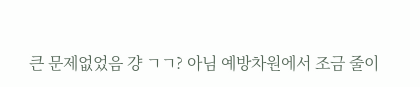큰 문제없었음 걍 ㄱㄱ? 아님 예방차원에서 조금 줄이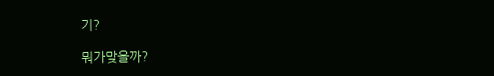기?

뭐가맞을까?